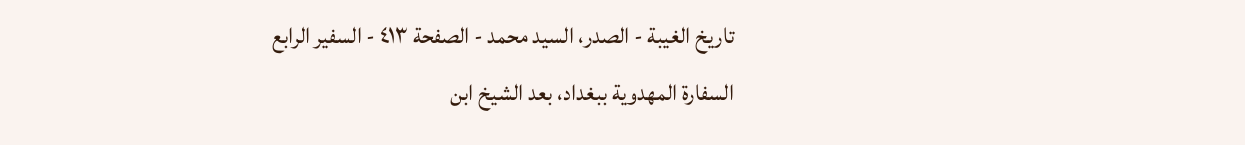تاريخ الغيبة - الصدر، السيد محمد - الصفحة ٤١٣ - السفير الرابع
السفارة المهدوية ببغداد، بعد الشيخ ابن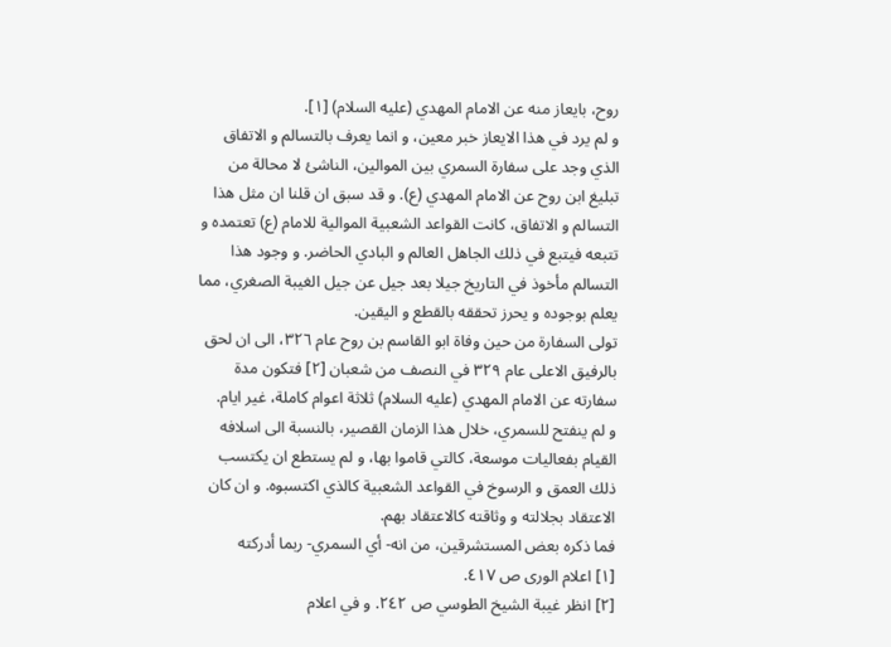روح، بايعاز منه عن الامام المهدي (عليه السلام) [١].
و لم يرد في هذا الايعاز خبر معين، و انما يعرف بالتسالم و الاتفاق الذي وجد على سفارة السمري بين الموالين، الناشئ لا محالة من تبليغ ابن روح عن الامام المهدي (ع). و قد سبق ان قلنا ان مثل هذا التسالم و الاتفاق، كانت القواعد الشعبية الموالية للامام (ع) تعتمده و تتبعه فيتبع في ذلك الجاهل العالم و البادي الحاضر. و وجود هذا التسالم مأخوذ في التاريخ جيلا بعد جيل عن جيل الغيبة الصغري، مما يعلم بوجوده و يحرز تحققه بالقطع و اليقين.
تولى السفارة من حين وفاة ابو القاسم بن روح عام ٣٢٦، الى ان لحق بالرفيق الاعلى عام ٣٢٩ في النصف من شعبان [٢] فتكون مدة سفارته عن الامام المهدي (عليه السلام) ثلاثة اعوام كاملة، غير ايام.
و لم ينفتح للسمري، خلال هذا الزمان القصير، بالنسبة الى اسلافه القيام بفعاليات موسعة، كالتي قاموا بها، و لم يستطع ان يكتسب ذلك العمق و الرسوخ في القواعد الشعبية كالذي اكتسبوه. و ان كان الاعتقاد بجلالته و وثاقته كالاعتقاد بهم.
فما ذكره بعض المستشرقين، من انه- أي السمري- ربما أدركته
[١] اعلام الورى ص ٤١٧.
[٢] انظر غيبة الشيخ الطوسي ص ٢٤٢. و في اعلام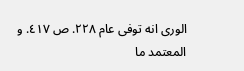الورى انه توفى عام ٢٢٨. ص ٤١٧. و المعتمد ما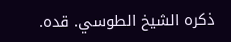ذكره الشيخ الطوسي. قده.